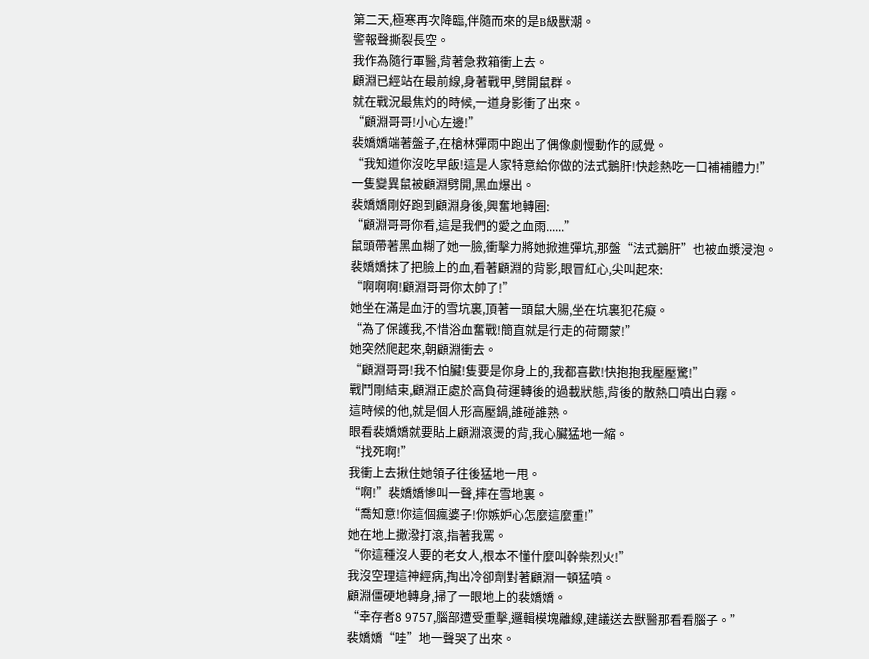第二天,極寒再次降臨,伴隨而來的是B級獸潮。
警報聲撕裂長空。
我作為隨行軍醫,背著急救箱衝上去。
顧淵已經站在最前線,身著戰甲,劈開鼠群。
就在戰況最焦灼的時候,一道身影衝了出來。
“顧淵哥哥!小心左邊!”
裴嬌嬌端著盤子,在槍林彈雨中跑出了偶像劇慢動作的感覺。
“我知道你沒吃早飯!這是人家特意給你做的法式鵝肝!快趁熱吃一口補補體力!”
一隻變異鼠被顧淵劈開,黑血爆出。
裴嬌嬌剛好跑到顧淵身後,興奮地轉圈:
“顧淵哥哥你看,這是我們的愛之血雨......”
鼠頭帶著黑血糊了她一臉,衝擊力將她掀進彈坑,那盤“法式鵝肝”也被血漿浸泡。
裴嬌嬌抹了把臉上的血,看著顧淵的背影,眼冒紅心,尖叫起來:
“啊啊啊!顧淵哥哥你太帥了!”
她坐在滿是血汙的雪坑裏,頂著一頭鼠大腸,坐在坑裏犯花癡。
“為了保護我,不惜浴血奮戰!簡直就是行走的荷爾蒙!”
她突然爬起來,朝顧淵衝去。
“顧淵哥哥!我不怕臟!隻要是你身上的,我都喜歡!快抱抱我壓壓驚!”
戰鬥剛結束,顧淵正處於高負荷運轉後的過載狀態,背後的散熱口噴出白霧。
這時候的他,就是個人形高壓鍋,誰碰誰熟。
眼看裴嬌嬌就要貼上顧淵滾燙的背,我心臟猛地一縮。
“找死啊!”
我衝上去揪住她領子往後猛地一甩。
“啊!”裴嬌嬌慘叫一聲,摔在雪地裏。
“喬知意!你這個瘋婆子!你嫉妒心怎麼這麼重!”
她在地上撒潑打滾,指著我罵。
“你這種沒人要的老女人,根本不懂什麼叫幹柴烈火!”
我沒空理這神經病,掏出冷卻劑對著顧淵一頓猛噴。
顧淵僵硬地轉身,掃了一眼地上的裴嬌嬌。
“幸存者8 9757,腦部遭受重擊,邏輯模塊離線,建議送去獸醫那看看腦子。”
裴嬌嬌“哇”地一聲哭了出來。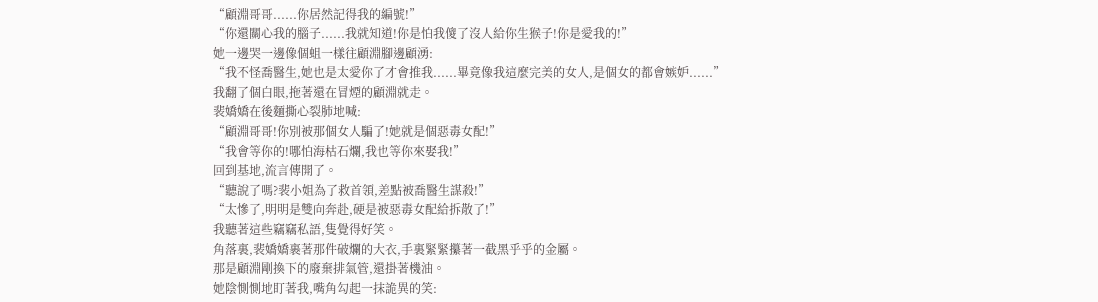“顧淵哥哥......你居然記得我的編號!”
“你還關心我的腦子......我就知道!你是怕我傻了沒人給你生猴子!你是愛我的!”
她一邊哭一邊像個蛆一樣往顧淵腳邊顧湧:
“我不怪喬醫生,她也是太愛你了才會推我......畢竟像我這麼完美的女人,是個女的都會嫉妒......”
我翻了個白眼,拖著還在冒煙的顧淵就走。
裴嬌嬌在後麵撕心裂肺地喊:
“顧淵哥哥!你別被那個女人騙了!她就是個惡毒女配!”
“我會等你的!哪怕海枯石爛,我也等你來娶我!”
回到基地,流言傳開了。
“聽說了嗎?裴小姐為了救首領,差點被喬醫生謀殺!”
“太慘了,明明是雙向奔赴,硬是被惡毒女配給拆散了!”
我聽著這些竊竊私語,隻覺得好笑。
角落裏,裴嬌嬌裹著那件破爛的大衣,手裏緊緊攥著一截黑乎乎的金屬。
那是顧淵剛換下的廢棄排氣管,還掛著機油。
她陰惻惻地盯著我,嘴角勾起一抹詭異的笑: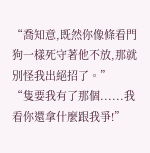“喬知意,既然你像條看門狗一樣死守著他不放,那就別怪我出絕招了。”
“隻要我有了那個......我看你還拿什麼跟我爭!”